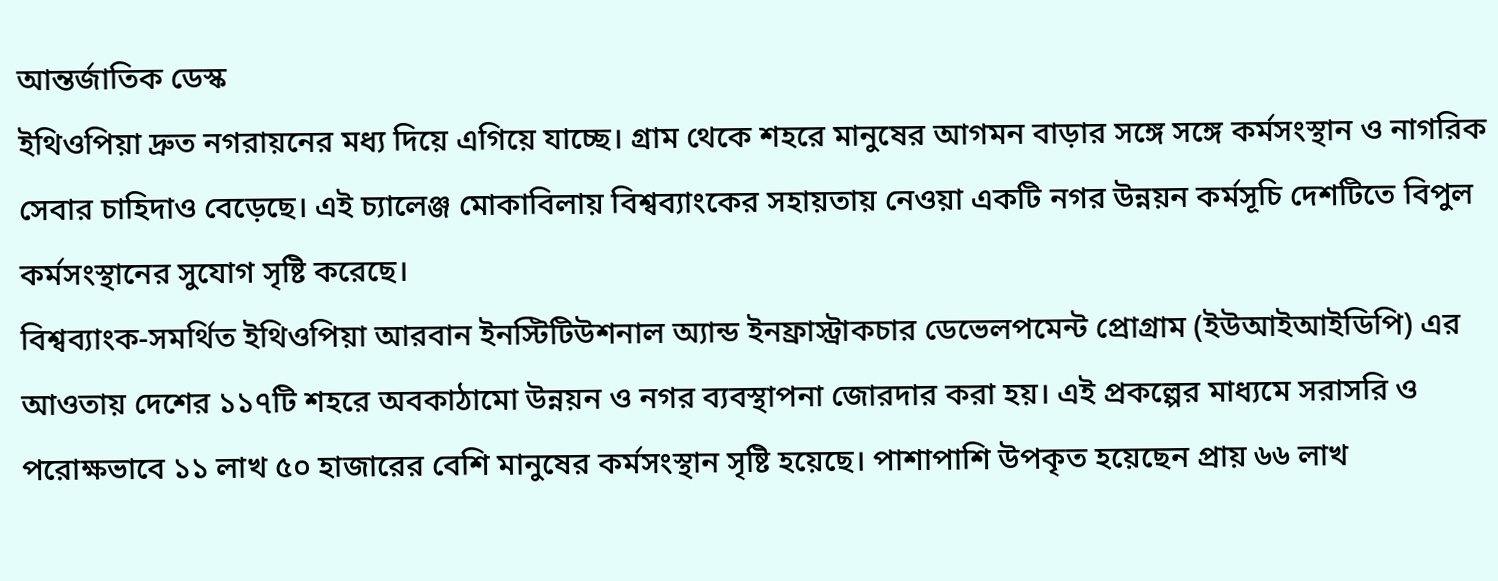আন্তর্জাতিক ডেস্ক
ইথিওপিয়া দ্রুত নগরায়নের মধ্য দিয়ে এগিয়ে যাচ্ছে। গ্রাম থেকে শহরে মানুষের আগমন বাড়ার সঙ্গে সঙ্গে কর্মসংস্থান ও নাগরিক সেবার চাহিদাও বেড়েছে। এই চ্যালেঞ্জ মোকাবিলায় বিশ্বব্যাংকের সহায়তায় নেওয়া একটি নগর উন্নয়ন কর্মসূচি দেশটিতে বিপুল কর্মসংস্থানের সুযোগ সৃষ্টি করেছে।
বিশ্বব্যাংক-সমর্থিত ইথিওপিয়া আরবান ইনস্টিটিউশনাল অ্যান্ড ইনফ্রাস্ট্রাকচার ডেভেলপমেন্ট প্রোগ্রাম (ইউআইআইডিপি) এর আওতায় দেশের ১১৭টি শহরে অবকাঠামো উন্নয়ন ও নগর ব্যবস্থাপনা জোরদার করা হয়। এই প্রকল্পের মাধ্যমে সরাসরি ও পরোক্ষভাবে ১১ লাখ ৫০ হাজারের বেশি মানুষের কর্মসংস্থান সৃষ্টি হয়েছে। পাশাপাশি উপকৃত হয়েছেন প্রায় ৬৬ লাখ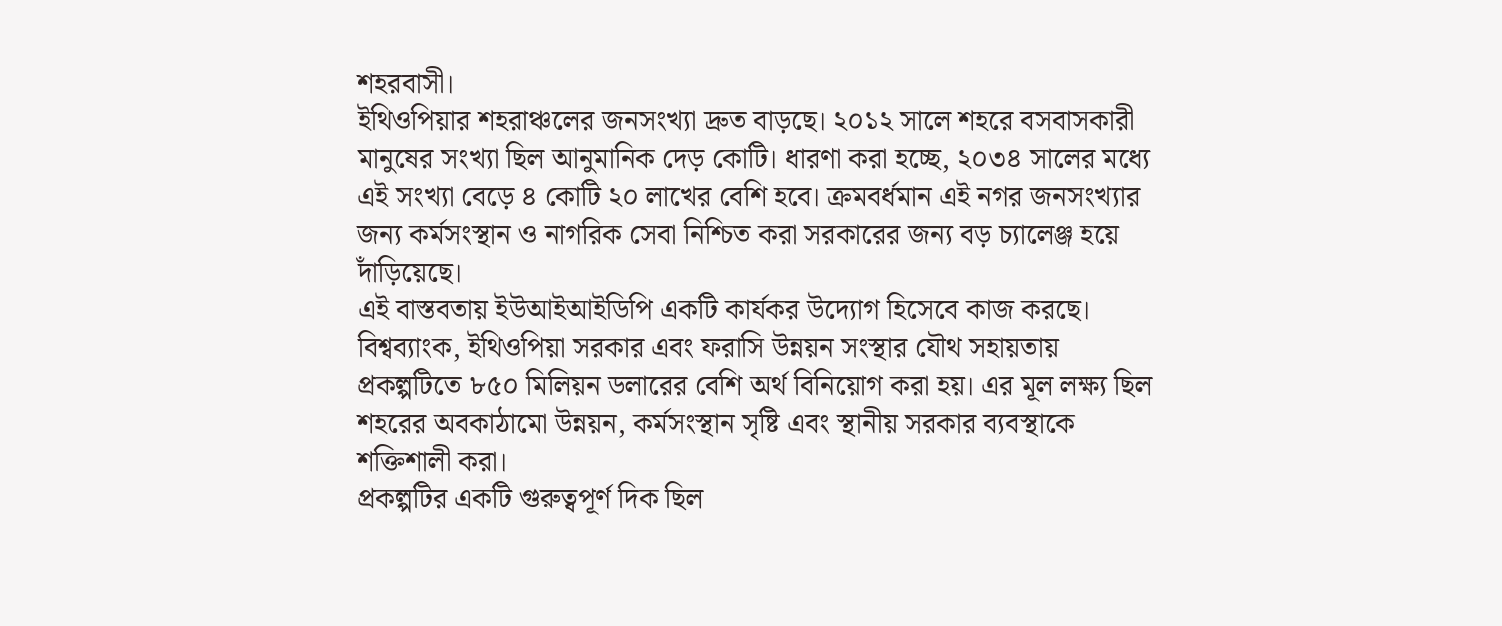শহরবাসী।
ইথিওপিয়ার শহরাঞ্চলের জনসংখ্যা দ্রুত বাড়ছে। ২০১২ সালে শহরে বসবাসকারী মানুষের সংখ্যা ছিল আনুমানিক দেড় কোটি। ধারণা করা হচ্ছে, ২০৩৪ সালের মধ্যে এই সংখ্যা বেড়ে ৪ কোটি ২০ লাখের বেশি হবে। ক্রমবর্ধমান এই নগর জনসংখ্যার জন্য কর্মসংস্থান ও নাগরিক সেবা নিশ্চিত করা সরকারের জন্য বড় চ্যালেঞ্জ হয়ে দাঁড়িয়েছে।
এই বাস্তবতায় ইউআইআইডিপি একটি কার্যকর উদ্যোগ হিসেবে কাজ করছে। বিশ্বব্যাংক, ইথিওপিয়া সরকার এবং ফরাসি উন্নয়ন সংস্থার যৌথ সহায়তায় প্রকল্পটিতে ৮৫০ মিলিয়ন ডলারের বেশি অর্থ বিনিয়োগ করা হয়। এর মূল লক্ষ্য ছিল শহরের অবকাঠামো উন্নয়ন, কর্মসংস্থান সৃষ্টি এবং স্থানীয় সরকার ব্যবস্থাকে শক্তিশালী করা।
প্রকল্পটির একটি গুরুত্বপূর্ণ দিক ছিল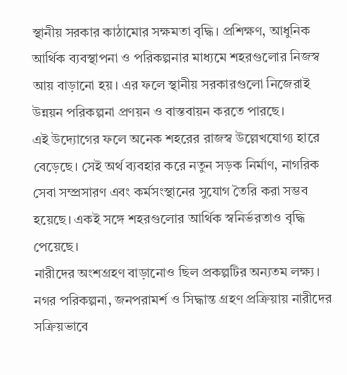স্থানীয় সরকার কাঠামোর সক্ষমতা বৃদ্ধি। প্রশিক্ষণ, আধুনিক আর্থিক ব্যবস্থাপনা ও পরিকল্পনার মাধ্যমে শহরগুলোর নিজস্ব আয় বাড়ানো হয়। এর ফলে স্থানীয় সরকারগুলো নিজেরাই উন্নয়ন পরিকল্পনা প্রণয়ন ও বাস্তবায়ন করতে পারছে।
এই উদ্যোগের ফলে অনেক শহরের রাজস্ব উল্লেখযোগ্য হারে বেড়েছে। সেই অর্থ ব্যবহার করে নতুন সড়ক নির্মাণ, নাগরিক সেবা সম্প্রসারণ এবং কর্মসংস্থানের সুযোগ তৈরি করা সম্ভব হয়েছে। একই সঙ্গে শহরগুলোর আর্থিক স্বনির্ভরতাও বৃদ্ধি পেয়েছে।
নারীদের অংশগ্রহণ বাড়ানোও ছিল প্রকল্পটির অন্যতম লক্ষ্য। নগর পরিকল্পনা, জনপরামর্শ ও সিদ্ধান্ত গ্রহণ প্রক্রিয়ায় নারীদের সক্রিয়ভাবে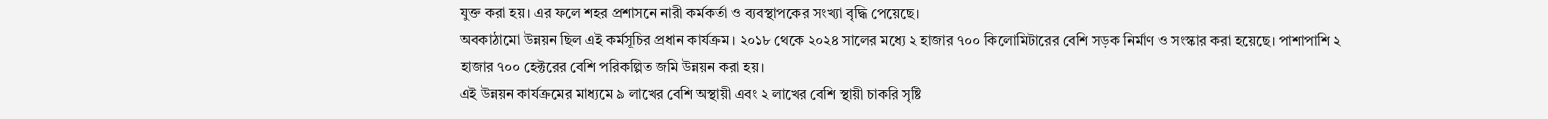যুক্ত করা হয়। এর ফলে শহর প্রশাসনে নারী কর্মকর্তা ও ব্যবস্থাপকের সংখ্যা বৃদ্ধি পেয়েছে।
অবকাঠামো উন্নয়ন ছিল এই কর্মসূচির প্রধান কার্যক্রম। ২০১৮ থেকে ২০২৪ সালের মধ্যে ২ হাজার ৭০০ কিলোমিটারের বেশি সড়ক নির্মাণ ও সংস্কার করা হয়েছে। পাশাপাশি ২ হাজার ৭০০ হেক্টরের বেশি পরিকল্পিত জমি উন্নয়ন করা হয়।
এই উন্নয়ন কার্যক্রমের মাধ্যমে ৯ লাখের বেশি অস্থায়ী এবং ২ লাখের বেশি স্থায়ী চাকরি সৃষ্টি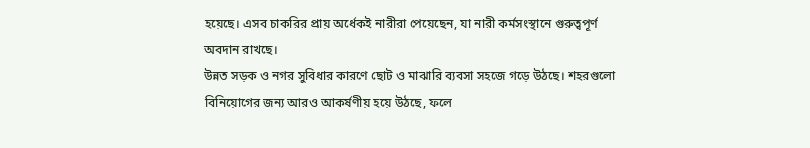হয়েছে। এসব চাকরির প্রায় অর্ধেকই নারীরা পেয়েছেন, যা নারী কর্মসংস্থানে গুরুত্বপূর্ণ অবদান রাখছে।
উন্নত সড়ক ও নগর সুবিধার কারণে ছোট ও মাঝারি ব্যবসা সহজে গড়ে উঠছে। শহরগুলো বিনিয়োগের জন্য আরও আকর্ষণীয় হয়ে উঠছে, ফলে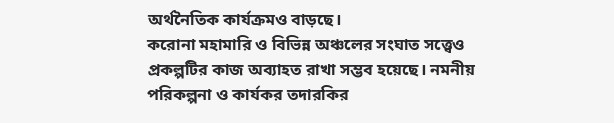অর্থনৈতিক কার্যক্রমও বাড়ছে।
করোনা মহামারি ও বিভিন্ন অঞ্চলের সংঘাত সত্ত্বেও প্রকল্পটির কাজ অব্যাহত রাখা সম্ভব হয়েছে। নমনীয় পরিকল্পনা ও কার্যকর তদারকির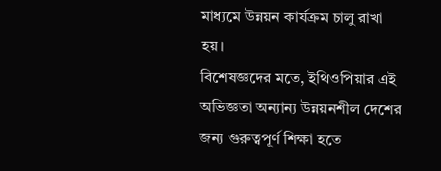মাধ্যমে উন্নয়ন কার্যক্রম চালু রাখা হয়।
বিশেষজ্ঞদের মতে, ইথিওপিয়ার এই অভিজ্ঞতা অন্যান্য উন্নয়নশীল দেশের জন্য গুরুত্বপূর্ণ শিক্ষা হতে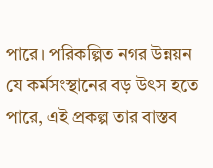পারে। পরিকল্পিত নগর উন্নয়ন যে কর্মসংস্থানের বড় উৎস হতে পারে, এই প্রকল্প তার বাস্তব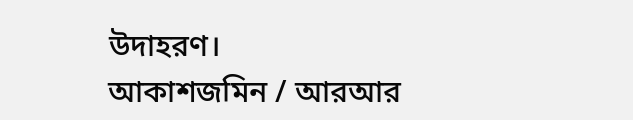উদাহরণ।
আকাশজমিন / আরআর